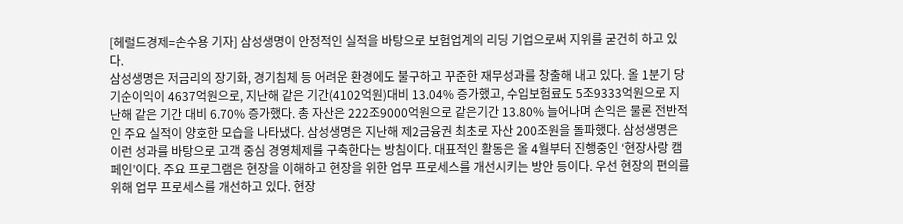[헤럴드경제=손수용 기자] 삼성생명이 안정적인 실적을 바탕으로 보험업계의 리딩 기업으로써 지위를 굳건히 하고 있다.
삼성생명은 저금리의 장기화, 경기침체 등 어려운 환경에도 불구하고 꾸준한 재무성과를 창출해 내고 있다. 올 1분기 당기순이익이 4637억원으로, 지난해 같은 기간(4102억원)대비 13.04% 증가했고, 수입보험료도 5조9333억원으로 지난해 같은 기간 대비 6.70% 증가했다. 총 자산은 222조9000억원으로 같은기간 13.80% 늘어나며 손익은 물론 전반적인 주요 실적이 양호한 모습을 나타냈다. 삼성생명은 지난해 제2금융권 최초로 자산 200조원을 돌파했다. 삼성생명은 이런 성과를 바탕으로 고객 중심 경영체제를 구축한다는 방침이다. 대표적인 활동은 올 4월부터 진행중인 ‘현장사랑 캠페인’이다. 주요 프로그램은 현장을 이해하고 현장을 위한 업무 프로세스를 개선시키는 방안 등이다. 우선 현장의 편의를 위해 업무 프로세스를 개선하고 있다. 현장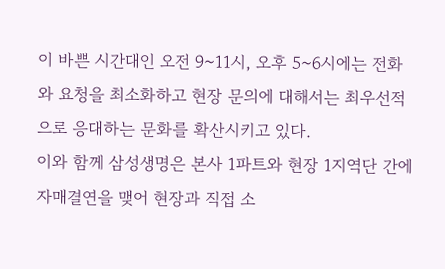이 바쁜 시간대인 오전 9~11시, 오후 5~6시에는 전화와 요청을 최소화하고 현장 문의에 대해서는 최우선적으로 응대하는 문화를 확산시키고 있다.
이와 함께 삼성생명은 본사 1파트와 현장 1지역단 간에 자매결연을 맺어 현장과 직접 소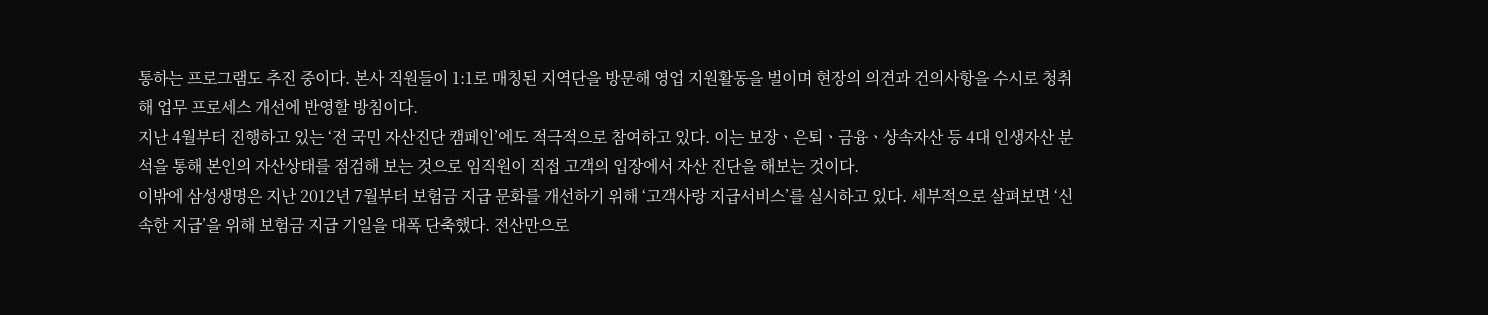통하는 프로그램도 추진 중이다. 본사 직원들이 1:1로 매칭된 지역단을 방문해 영업 지원활동을 벌이며 현장의 의견과 건의사항을 수시로 청취해 업무 프로세스 개선에 반영할 방침이다.
지난 4월부터 진행하고 있는 ‘전 국민 자산진단 캠페인’에도 적극적으로 참여하고 있다. 이는 보장ㆍ은퇴ㆍ금융ㆍ상속자산 등 4대 인생자산 분석을 통해 본인의 자산상태를 점검해 보는 것으로 임직원이 직접 고객의 입장에서 자산 진단을 해보는 것이다.
이밖에 삼성생명은 지난 2012년 7월부터 보험금 지급 문화를 개선하기 위해 ‘고객사랑 지급서비스’를 실시하고 있다. 세부적으로 살펴보면 ‘신속한 지급’을 위해 보험금 지급 기일을 대폭 단축했다. 전산만으로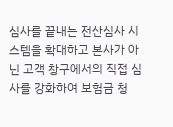심사를 끝내는 전산심사 시스템을 확대하고 본사가 아닌 고객 창구에서의 직접 심사를 강화하여 보험금 청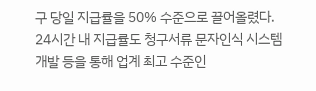구 당일 지급률을 50% 수준으로 끌어올렸다. 24시간 내 지급률도 청구서류 문자인식 시스템 개발 등을 통해 업계 최고 수준인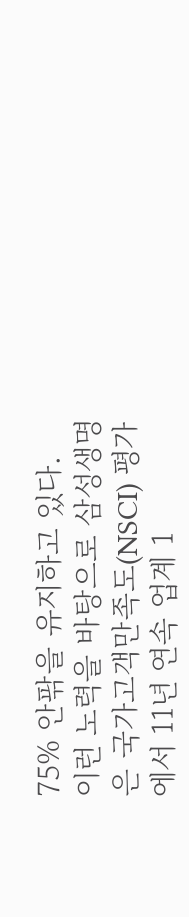75% 안팎을 유지하고 있다.
이런 노력을 바탕으로 삼성생명은 국가고객만족도(NSCI) 평가에서 11년 연속 업계 1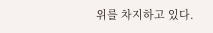위를 차지하고 있다.